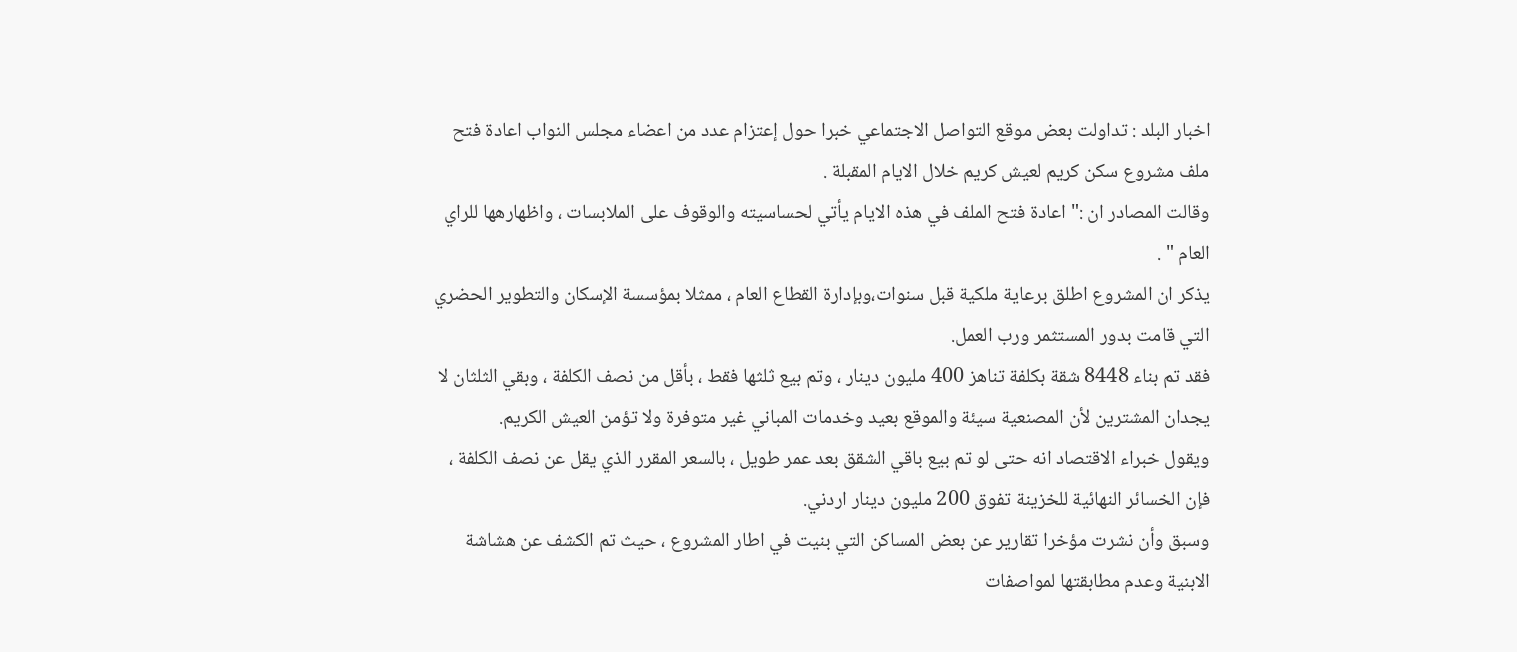اخبار البلد : تداولت بعض موقع التواصل الاجتماعي خبرا حول إعتزام عدد من اعضاء مجلس النواب اعادة فتح ملف مشروع سكن كريم لعيش كريم خلال الايام المقبلة .
وقالت المصادر ان :" اعادة فتح الملف في هذه الايام يأتي لحساسيته والوقوف على الملابسات ، واظهارهها للراي العام " .
يذكر ان المشروع اطلق برعاية ملكية قبل سنوات،وبإدارة القطاع العام ، ممثلا بمؤسسة الإسكان والتطوير الحضري التي قامت بدور المستثمر ورب العمل.
فقد تم بناء 8448 شقة بكلفة تناهز 400 مليون دينار ، وتم بيع ثلثها فقط ، بأقل من نصف الكلفة ، وبقي الثلثان لا يجدان المشترين لأن المصنعية سيئة والموقع بعيد وخدمات المباني غير متوفرة ولا تؤمن العيش الكريم.
ويقول خبراء الاقتصاد انه حتى لو تم بيع باقي الشقق بعد عمر طويل ، بالسعر المقرر الذي يقل عن نصف الكلفة ، فإن الخسائر النهائية للخزينة تفوق 200 مليون دينار اردني.
وسبق وأن نشرت مؤخرا تقارير عن بعض المساكن التي بنيت في اطار المشروع ، حيث تم الكشف عن هشاشة الابنية وعدم مطابقتها لمواصفات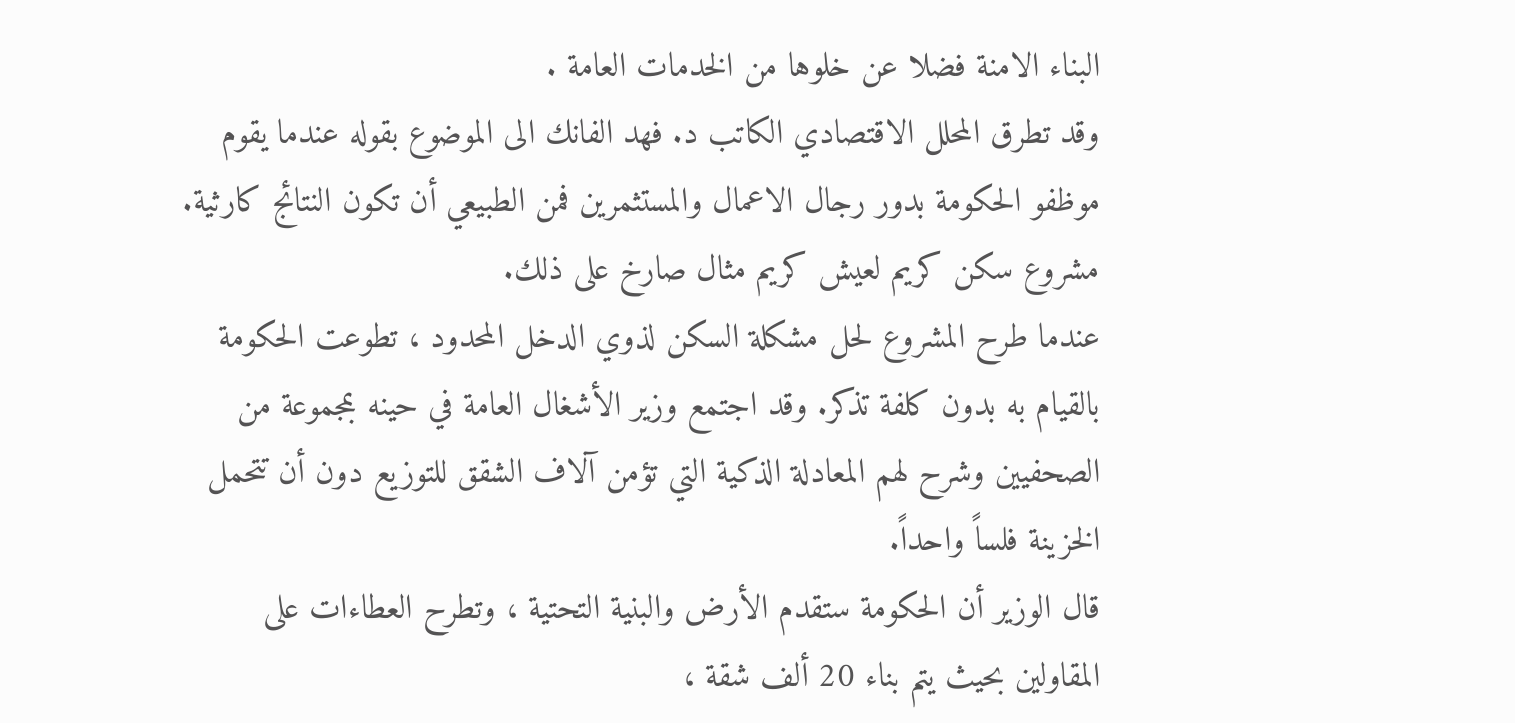البناء الامنة فضلا عن خلوها من الخدمات العامة .
وقد تطرق المحلل الاقتصادي الكاتب د. فهد الفانك الى الموضوع بقوله عندما يقوم موظفو الحكومة بدور رجال الاعمال والمستثمرين فمن الطبيعي أن تكون النتائج كارثية. مشروع سكن كريم لعيش كريم مثال صارخ على ذلك.
عندما طرح المشروع لحل مشكلة السكن لذوي الدخل المحدود ، تطوعت الحكومة بالقيام به بدون كلفة تذكر. وقد اجتمع وزير الأشغال العامة في حينه بمجموعة من الصحفيين وشرح لهم المعادلة الذكية التي تؤمن آلاف الشقق للتوزيع دون أن تتحمل الخزينة فلساً واحداً.
قال الوزير أن الحكومة ستقدم الأرض والبنية التحتية ، وتطرح العطاءات على المقاولين بحيث يتم بناء 20 ألف شقة ،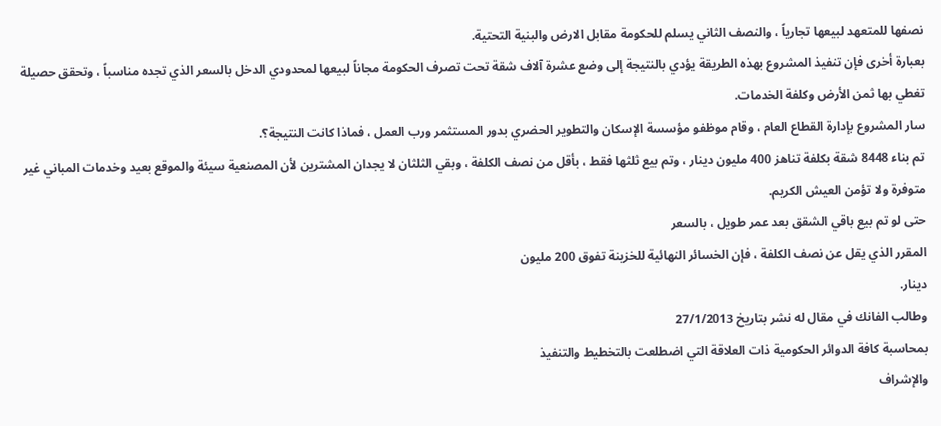نصفها للمتعهد لبيعها تجارياً ، والنصف الثاني يسلم للحكومة مقابل الارض والبنية التحتية.
بعبارة أخرى فإن تنفيذ المشروع بهذه الطريقة يؤدي بالنتيجة إلى وضع عشرة آلاف شقة تحت تصرف الحكومة مجاناً لبيعها لمحدودي الدخل بالسعر الذي تجده مناسباً ، وتحقق حصيلة تغطي بها ثمن الأرض وكلفة الخدمات.
سار المشروع بإدارة القطاع العام ، وقام موظفو مؤسسة الإسكان والتطوير الحضري بدور المستثمر ورب العمل ، فماذا كانت النتيجة؟.
تم بناء 8448 شقة بكلفة تناهز 400 مليون دينار ، وتم بيع ثلثها فقط ، بأقل من نصف الكلفة ، وبقي الثلثان لا يجدان المشترين لأن المصنعية سيئة والموقع بعيد وخدمات المباني غير متوفرة ولا تؤمن العيش الكريم.
حتى لو تم بيع باقي الشقق بعد عمر طويل ، بالسعر
المقرر الذي يقل عن نصف الكلفة ، فإن الخسائر النهائية للخزينة تفوق 200 مليون
دينار.
وطالب الفانك في مقال له نشر بتاريخ 27/1/2013
بمحاسبة كافة الدوائر الحكومية ذات العلاقة التي اضطلعت بالتخطيط والتنفيذ
والإشراف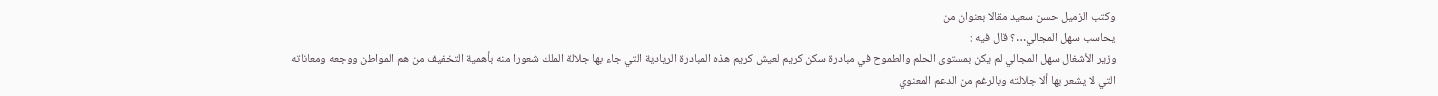وكتب الزميل حسن سعيد مقالا بعنوان من
يحاسب سهل المجالي…؟ قال فيه :
وزير الأشغال سهل المجالي لم يكن بمستوى الحلم والطموح في مبادرة سكن كريم لعيش كريم هذه المبادرة الريادية التي جاء بها جلالة الملك شعورا منه بأهمية التخفيف من هم المواطن ووجعه ومعاناته التي لا يشعر بها ألا جلالته وبالرغم من الدعم المعنوي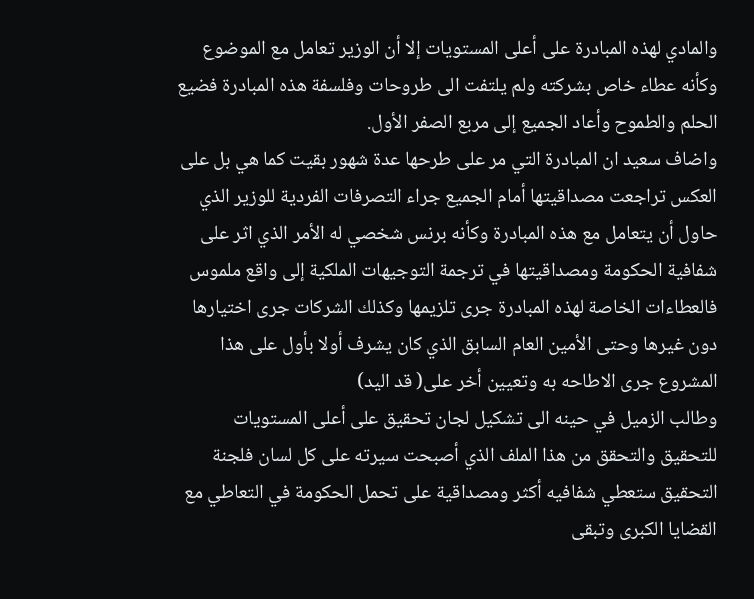والمادي لهذه المبادرة على أعلى المستويات إلا أن الوزير تعامل مع الموضوع وكأنه عطاء خاص بشركته ولم يلتفت الى طروحات وفلسفة هذه المبادرة فضيع الحلم والطموح وأعاد الجميع إلى مربع الصفر الأول.
واضاف سعيد ان المبادرة التي مر على طرحها عدة شهور بقيت كما هي بل على العكس تراجعت مصداقيتها أمام الجميع جراء التصرفات الفردية للوزير الذي حاول أن يتعامل مع هذه المبادرة وكأنه برنس شخصي له الأمر الذي اثر على شفافية الحكومة ومصداقيتها في ترجمة التوجيهات الملكية إلى واقع ملموس فالعطاءات الخاصة لهذه المبادرة جرى تلزيمها وكذلك الشركات جرى اختيارها دون غيرها وحتى الأمين العام السابق الذي كان يشرف أولا بأول على هذا المشروع جرى الاطاحه به وتعيين أخر على( قد اليد)
وطالب الزميل في حينه الى تشكيل لجان تحقيق على أعلى المستويات للتحقيق والتحقق من هذا الملف الذي أصبحت سيرته على كل لسان فلجنة التحقيق ستعطي شفافيه أكثر ومصداقية على تحمل الحكومة في التعاطي مع القضايا الكبرى وتبقى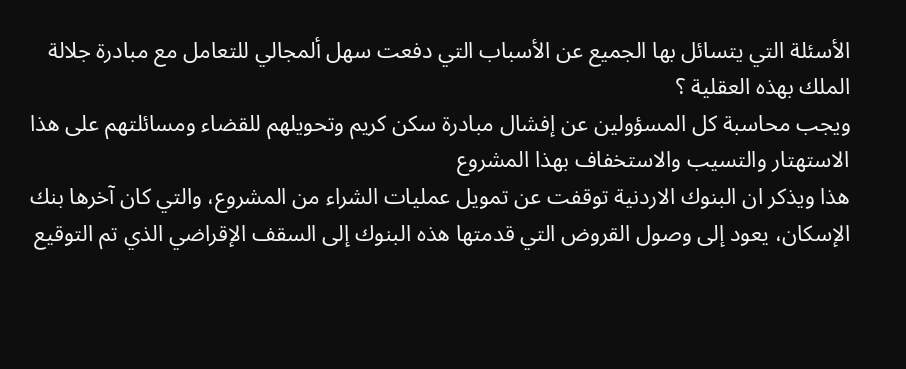الأسئلة التي يتسائل بها الجميع عن الأسباب التي دفعت سهل ألمجالي للتعامل مع مبادرة جلالة الملك بهذه العقلية ؟
ويجب محاسبة كل المسؤولين عن إفشال مبادرة سكن كريم وتحويلهم للقضاء ومسائلتهم على هذا الاستهتار والتسيب والاستخفاف بهذا المشروع
هذا ويذكر ان البنوك الاردنية توقفت عن تمويل عمليات الشراء من المشروع، والتي كان آخرها بنك الإسكان، يعود إلى وصول القروض التي قدمتها هذه البنوك إلى السقف الإقراضي الذي تم التوقيع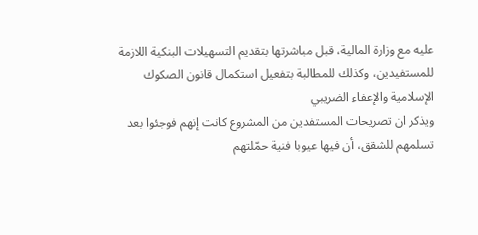عليه مع وزارة المالية، قبل مباشرتها بتقديم التسهيلات البنكية اللازمة للمستفيدين، وكذلك للمطالبة بتفعيل استكمال قانون الصكوك الإسلامية والإعفاء الضريبي
ويذكر ان تصريحات المستفدين من المشروع كانت إنهم فوجئوا بعد تسلمهم للشقق، أن فيها عيوبا فنية حمّلتهم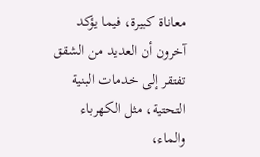معاناة كبيرة، فيما يؤكد آخرون أن العديد من الشقق تفتقر إلى خدمات البنية التحتية، مثل الكهرباء والماء،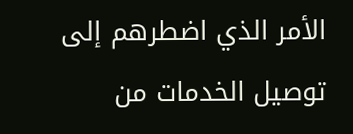الأمر الذي اضطرهم إلى توصيل الخدمات من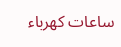ساعات كهرباء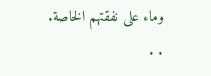وماء على نفقتهم الخاصة.
. .